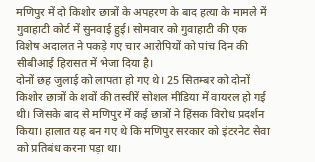मणिपुर में दो किशोर छात्रों के अपहरण के बाद हत्या के मामले में गुवाहाटी कोर्ट में सुनवाई हुई। सोमवार को गुवाहाटी की एक विशेष अदालत ने पकड़े गए चार आरोपियों को पांच दिन की सीबीआई हिरासत में भेजा दिया है।
दोनों छह जुलाई को लापता हो गए थे। 25 सितम्बर को दोनों किशोर छात्रों के शवों की तस्वीरें सोशल मीडिया में वायरल हो गई थी। जिसके बाद से मणिपुर में कई छात्रों ने हिंसक विरोध प्रदर्शन किया। हालात यह बन गए थे कि मणिपुर सरकार को इंटरनेट सेवा को प्रतिबंध करना पड़ा था।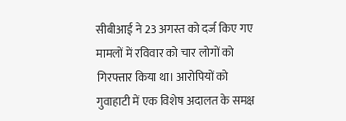सीबीआई ने 23 अगस्त को दर्ज किए गए मामलों में रविवार को चार लोगों को गिरफ्तार किया था। आरोपियों को गुवाहाटी में एक विशेष अदालत के समक्ष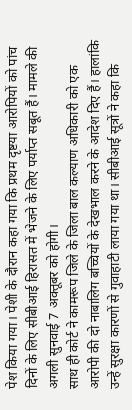पेश किया गया। पेशी के दौरान कहा गया कि प्रथम दृष्टया आरोपियों को पांच दिनों के लिए सीबीआई हिरासत में भेजने के लिए पर्याप्त सबूत हैं। मामले की अगली सुनवाई 7 अक्तूबर को होगी।
साथ ही कोर्ट ने कामरूप जिले के जिला बाल कल्याण अधिकारी को एक आरोपी की दो नाबालिग बच्चियों के देखभाल करने के आदेश दिए हैं। हालांकि उन्हें सुरक्षा कारणों से गुवाहाटी लाया गया था। सीबीआई सूत्रों ने कहा कि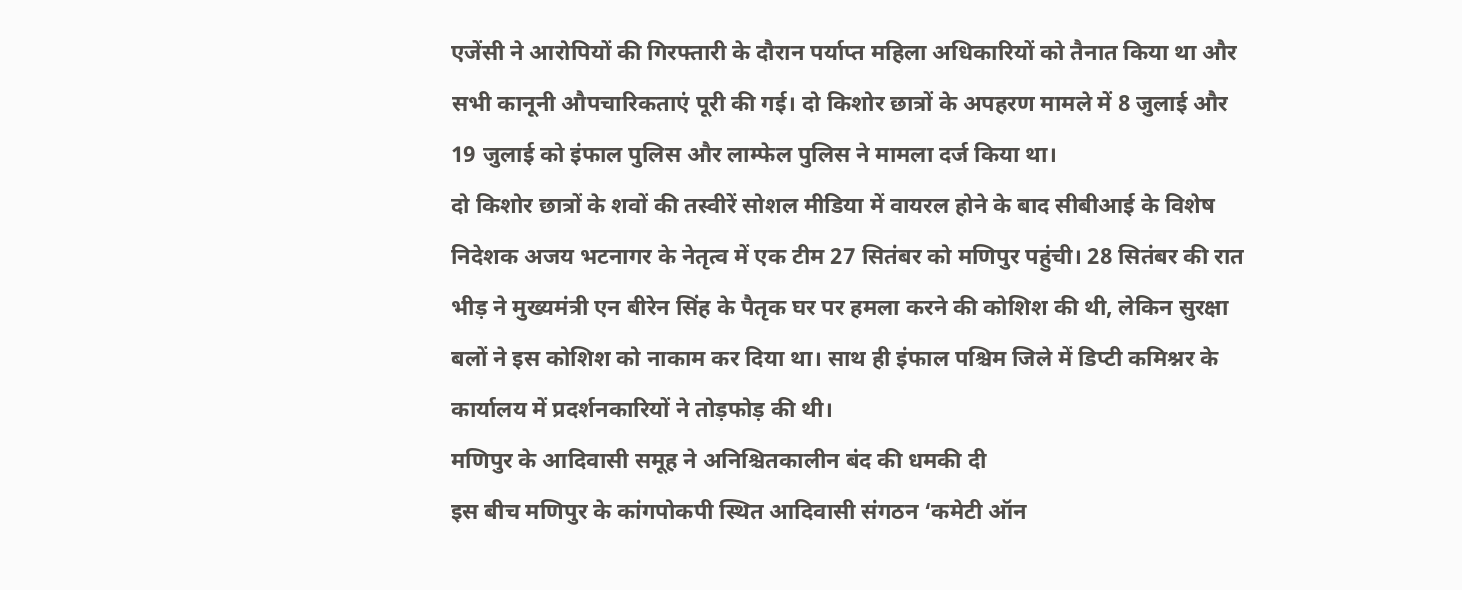एजेंसी ने आरोपियों की गिरफ्तारी के दौरान पर्याप्त महिला अधिकारियों को तैनात किया था और सभी कानूनी औपचारिकताएं पूरी की गई। दो किशोर छात्रों के अपहरण मामले में 8 जुलाई और 19 जुलाई को इंफाल पुलिस और लाम्फेल पुलिस ने मामला दर्ज किया था।
दो किशोर छात्रों के शवों की तस्वीरें सोशल मीडिया में वायरल होने के बाद सीबीआई के विशेष निदेशक अजय भटनागर के नेतृत्व में एक टीम 27 सितंबर को मणिपुर पहुंची। 28 सितंबर की रात भीड़ ने मुख्यमंत्री एन बीरेन सिंह के पैतृक घर पर हमला करने की कोशिश की थी, लेकिन सुरक्षा बलों ने इस कोशिश को नाकाम कर दिया था। साथ ही इंफाल पश्चिम जिले में डिप्टी कमिश्नर के कार्यालय में प्रदर्शनकारियों ने तोड़फोड़ की थी।
मणिपुर के आदिवासी समूह ने अनिश्चितकालीन बंद की धमकी दी
इस बीच मणिपुर के कांगपोकपी स्थित आदिवासी संगठन ‘कमेटी ऑन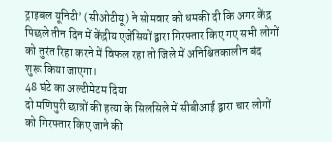ट्राइबल यूनिटी’ (सीओटीयू) ने सोमवार को धमकी दी कि अगर केंद्र पिछले तीन दिन में केंद्रीय एजेंसियों द्वारा गिरफ्तार किए गए सभी लोगों को तुरंत रिहा करने में विफल रहा तो जिले में अनिश्चितकालीन बंद शुरू किया जाएगा।
48 घंटे का अल्टीमेटम दिया
दो मणिपुरी छात्रों की हत्या के सिलसिले में सीबीआई द्वारा चार लोगों को गिरफ्तार किए जाने की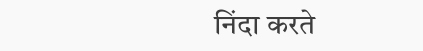निंदा करते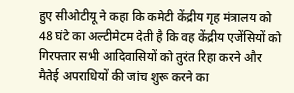हुए सीओटीयू ने कहा कि कमेटी केंद्रीय गृह मंत्रालय को 48 घंटे का अल्टीमेटम देती है कि वह केंद्रीय एजेंसियों को गिरफ्तार सभी आदिवासियों को तुरंत रिहा करने और मैतेई अपराधियों की जांच शुरू करने का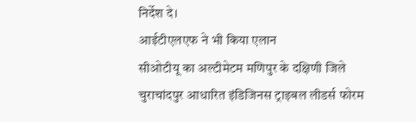निर्देश दे।
आईटीएलएफ ने भी किया एलान
सीओटीयू का अल्टीमेटम मणिपुर के दक्षिणी जिले चुराचांदपुर आधारित इंडिजिनस ट्राइबल लीडर्स फोरम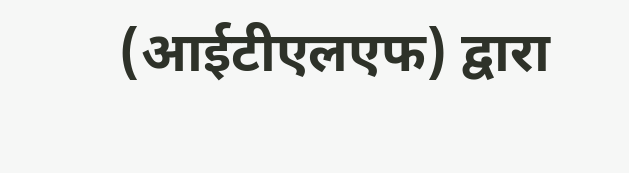(आईटीएलएफ) द्वारा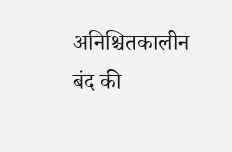अनिश्चितकालीन बंद की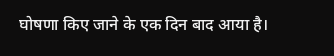घोषणा किए जाने के एक दिन बाद आया है।